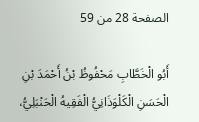الصفحة 28 من 59

أَبُو الْخَطَّابِ مَحْفُوظُ بْنُ أَحْمَدَ بْنِ الْحَسَنِ الْكَلْوَذَانِيُّ الْفَقِيهُ الْحَنْبَلِيُّ،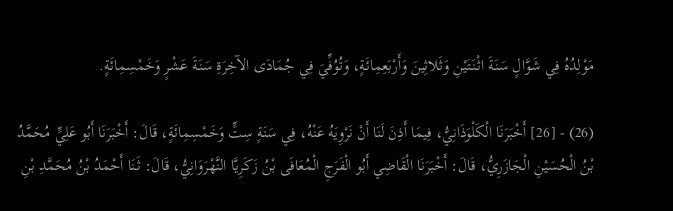مَوْلِدُهُ فِي شَوَّالٍ سَنَةَ اثْنَتَيْنِ وَثَلاثِينَ وَأَرْبَعِمِائَةٍ، وَتُوُفِّيَ فِي جُمَادَى الآخِرَةِ سَنَةَ عَشْرٍ وَخَمْسِمِائَةٍ.

(26) - [26] أَخْبَرَنَا الْكَلْوَذَانِيُّ، فِيمَا أَذِنَ لَنَا أَنْ نَرْوِيَهُ عَنْهُ، فِي سَنَةٍ سِتٍّ وَخَمْسِمِائَةٍ، قَالَ: أَخْبَرَنَا أَبُو عَلِيٍّ مُحَمَّدُ بْنُ الْحُسَيْنِ الْجَازَرِيُّ، قَالَ: أَخْبَرَنَا الْقَاضِي أَبُو الْفَرَجِ الْمُعَافَى بْنُ زَكَرِيَّا النَّهْرَوَانِيُّ، قَالَ: ثَنَا أَحْمَدُ بْنُ مُحَمَّدِ بْنِ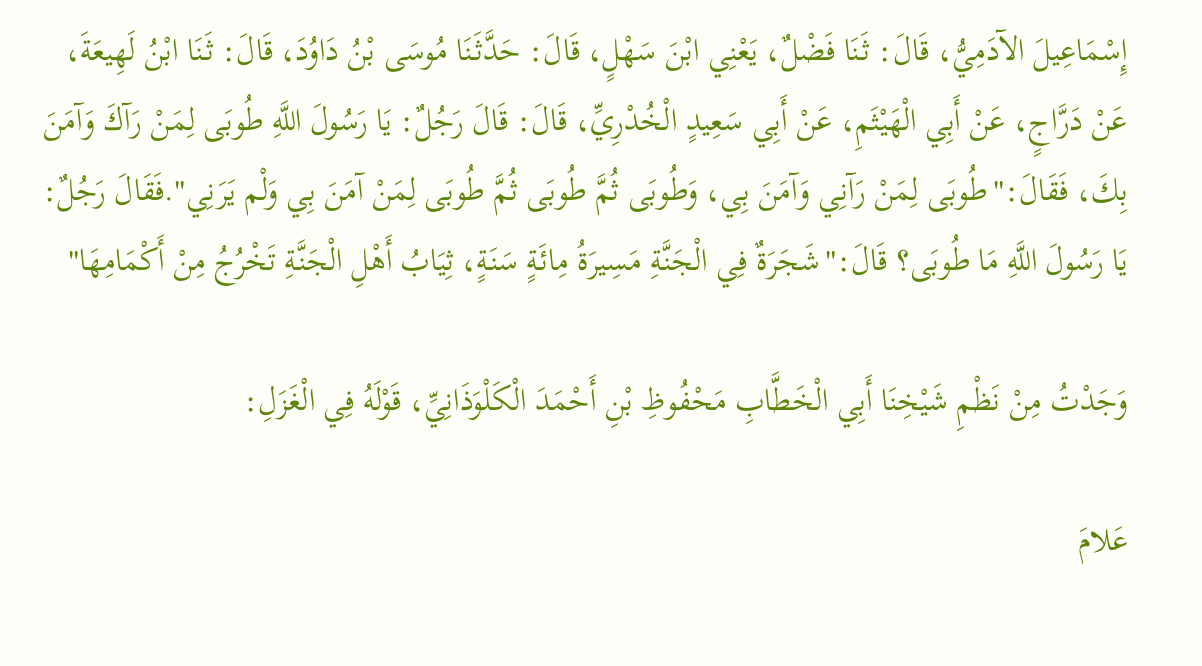إِسْمَاعِيلَ الآدَمِيُّ، قَالَ: ثَنَا فَضْلٌ، يَعْنِي ابْنَ سَهْلٍ، قَالَ: حَدَّثَنَا مُوسَى بْنُ دَاوُدَ، قَالَ: ثَنَا ابْنُ لَهِيعَةَ، عَنْ دَرَّاجٍ، عَنْ أَبِي الْهَيْثَمِ، عَنْ أَبِي سَعِيدٍ الْخُدْرِيِّ، قَالَ: قَالَ رَجُلٌ: يَا رَسُولَ اللَّهِ طُوبَى لِمَنْ رَآكَ وَآمَنَ بِكَ، فَقَالَ:"طُوبَى لِمَنْ رَآنِي وَآمَنَ بِي، وَطُوبَى ثُمَّ طُوبَى ثُمَّ طُوبَى لِمَنْ آمَنَ بِي وَلْم يَرَنِي".فَقَالَ رَجُلٌ: يَا رَسُولَ اللَّهِ مَا طُوبَى؟ قَالَ:"شَجَرَةٌ فِي الْجَنَّةِ مَسِيرَةُ مِائَةٍ سَنَةٍ، ثِيَابُ أَهْلِ الْجَنَّةِ تَخْرُجُ مِنْ أَكْمَامِهَا"

وَجَدْتُ مِنْ نَظْمِ شَيْخِنَا أَبِي الْخَطَّابِ مَحْفُوظِ بْنِ أَحْمَدَ الْكَلْوَذَانِيِّ، قَوْلَهُ فِي الْغَزَلِ:

عَلامَ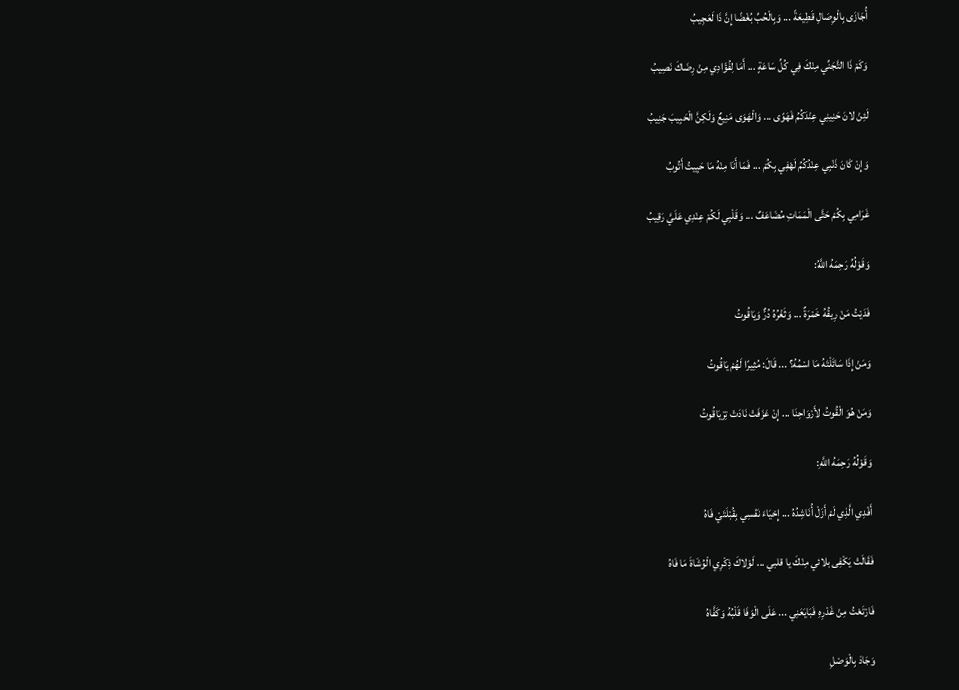أُجَازَى بِالْوِصَالِ قَطِيعَةً ... وَبِالْحُبِّ بُغْضًا إِنَّ ذَا لَعَجِيبُ

وَكَمْ ذَا التَّجَنِّي مِنْكَ فِي كُلِّ سَاعَةٍ ... أَمَا لِفُؤَادِي مِنْ رِضَاكَ نَصِيبُ

لَئِنْ لانَ حَنِينِي عِنْدَكُمُ فَهَوًى ... وَالْهَوَى مَنِيعٌ وَلَكِنَّ الْحَبِيبَ جَنِيبُ

وَإِنْ كَانَ ذَنْبِي عِنْدُكُمُ لَهْفِي بِكُمْ ... فَمَا أَنَا مِنْهُ مَا حَيِيتُ أَتُوبُ

غَرَامِي بِكُمْ حَتَّى الْمَمَاتِ مُضَاعَفٌ ... وَقَلْبِي لَكُمْ عِنْدِي عَلَيَّ رَقِيبُ

وَقَوْلُهُ رَحِمَهُ اللَّهُ:

فَدَيْتُ مَنْ رِيقُهُ خَمْرَةٌ ... وَثَغْرُهُ دُرٌّ وَيَاقُوتُ

وَمَنْ إِذَا سَائَلْتَهُ مَا اسْمُهُ؟ ... قَالَ: مُثِيرًا لَهُمْ يَاقُوتُ

وَمَنْ هُوَ الْقُوتُ لأَرْوَاحِنَا ... إِنْ عَزَفَتْ نَادَتْ تِرْيَاقُوتُ

وَقَوْلُهُ رَحِمَهُ اللَّهِ:

أَفْدِي الَّذِي لَمْ أَزَلْ أُنَاشِدُهُ ... إِحْيَاءَ نَفْسِي بِقُبْلَتَيْ فَاهُ

فَقَالَتْ يَكْفِى بلائي مِنْكَ يا قلبي ... لَوْلاكَ ذِكْرِي الْوُشَاةَ مَا فَاهُ

فَارْتَعْتُ مِنْ غَدْرِهِ فَبَايَعَنِي ... عَلَى الْوَفَا قَلْبُهُ وَكَفَّاهُ

وَجَادَ بِالْوَصْلِ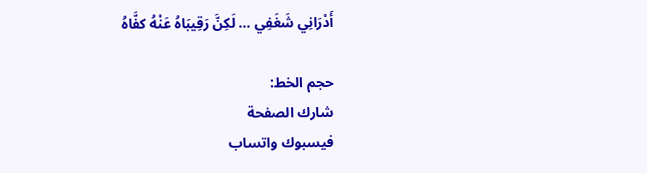أَدْرَانِي شَغَفِي ... لَكِنَّ رَقِيبَاهُ عَنْهُ كفَّاهُ

حجم الخط:
شارك الصفحة
فيسبوك واتساب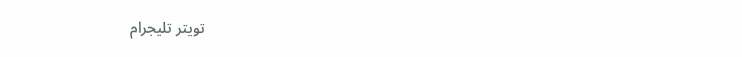تويتر تليجرام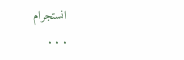انستجرام
. . .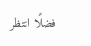فضلًا انتظر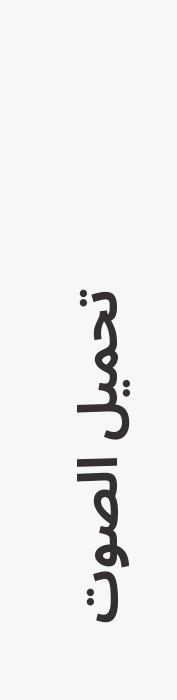تحميل الصوت